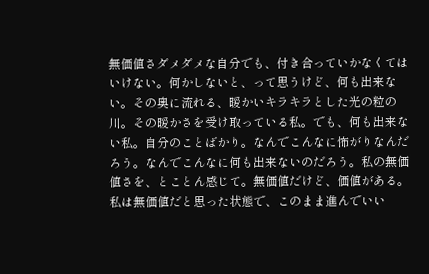無価値さダメダメな自分でも、付き合っていかなくてはいけない。何かしないと、って思うけど、何も出来ない。その奥に流れる、暖かいキラキラとした光の粒の川。その暖かさを受け取っている私。でも、何も出来ない私。自分のことばかり。なんでこんなに怖がりなんだろう。なんでこんなに何も出来ないのだろう。私の無価値さを、とことん感じて。無価値だけど、価値がある。私は無価値だと思った状態で、このまま進んでいい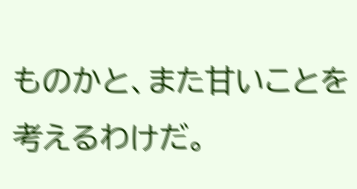ものかと、また甘いことを考えるわけだ。